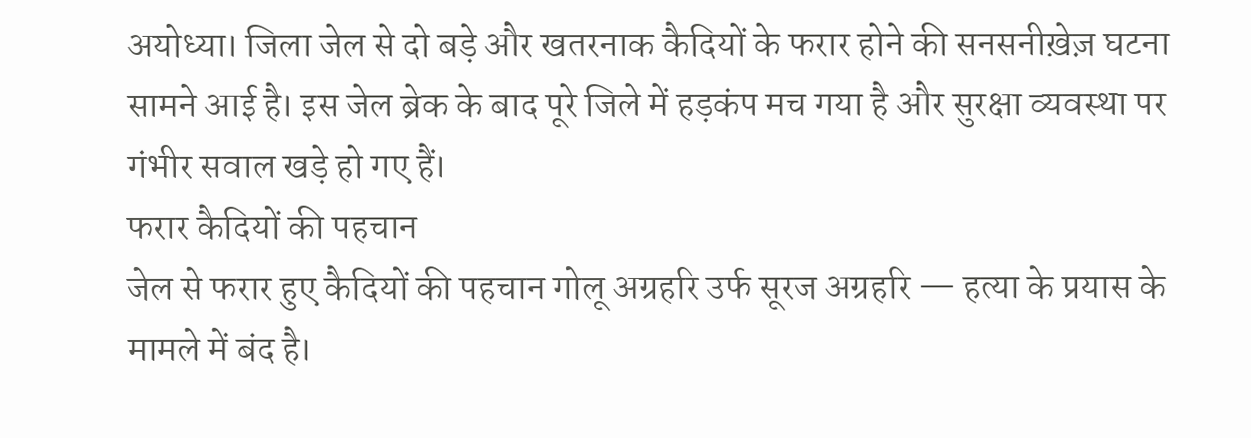अयोध्या। जिला जेल से दो बड़े और खतरनाक कैदियों के फरार होने की सनसनीख़ेज़ घटना सामने आई है। इस जेल ब्रेक के बाद पूरे जिले में हड़कंप मच गया है और सुरक्षा व्यवस्था पर गंभीर सवाल खड़े हो गए हैं।
फरार कैदियों की पहचान
जेल से फरार हुए कैदियों की पहचान गोलू अग्रहरि उर्फ सूरज अग्रहरि — हत्या के प्रयास के मामले में बंद है।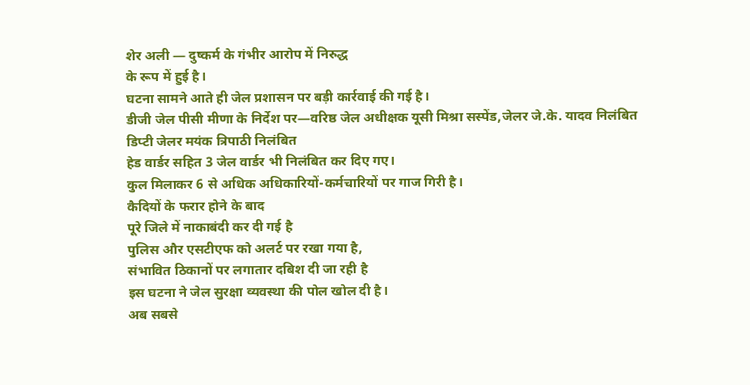शेर अली — दुष्कर्म के गंभीर आरोप में निरुद्ध
के रूप में हुई है।
घटना सामने आते ही जेल प्रशासन पर बड़ी कार्रवाई की गई है।
डीजी जेल पीसी मीणा के निर्देश पर—वरिष्ठ जेल अधीक्षक यूसी मिश्रा सस्पेंड,जेलर जे.के. यादव निलंबित
डिप्टी जेलर मयंक त्रिपाठी निलंबित
हेड वार्डर सहित 3 जेल वार्डर भी निलंबित कर दिए गए।
कुल मिलाकर 6 से अधिक अधिकारियों-कर्मचारियों पर गाज गिरी है।
कैदियों के फरार होने के बाद
पूरे जिले में नाकाबंदी कर दी गई है
पुलिस और एसटीएफ को अलर्ट पर रखा गया है,
संभावित ठिकानों पर लगातार दबिश दी जा रही है
इस घटना ने जेल सुरक्षा व्यवस्था की पोल खोल दी है।
अब सबसे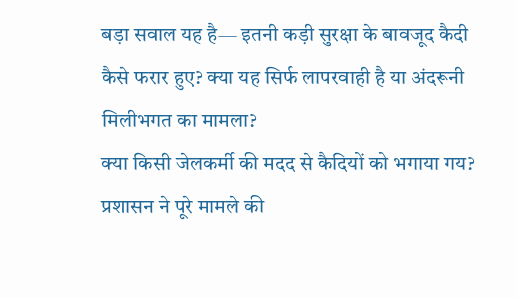बड़ा सवाल यह है— इतनी कड़ी सुरक्षा के बावजूद कैदी कैसे फरार हुए? क्या यह सिर्फ लापरवाही है या अंदरूनी मिलीभगत का मामला?
क्या किसी जेलकर्मी की मदद से कैदियों को भगाया गय?
प्रशासन ने पूरे मामले की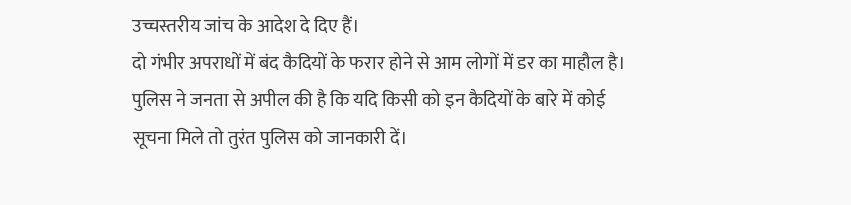उच्चस्तरीय जांच के आदेश दे दिए हैं।
दो गंभीर अपराधों में बंद कैदियों के फरार होने से आम लोगों में डर का माहौल है। पुलिस ने जनता से अपील की है कि यदि किसी को इन कैदियों के बारे में कोई सूचना मिले तो तुरंत पुलिस को जानकारी दें।